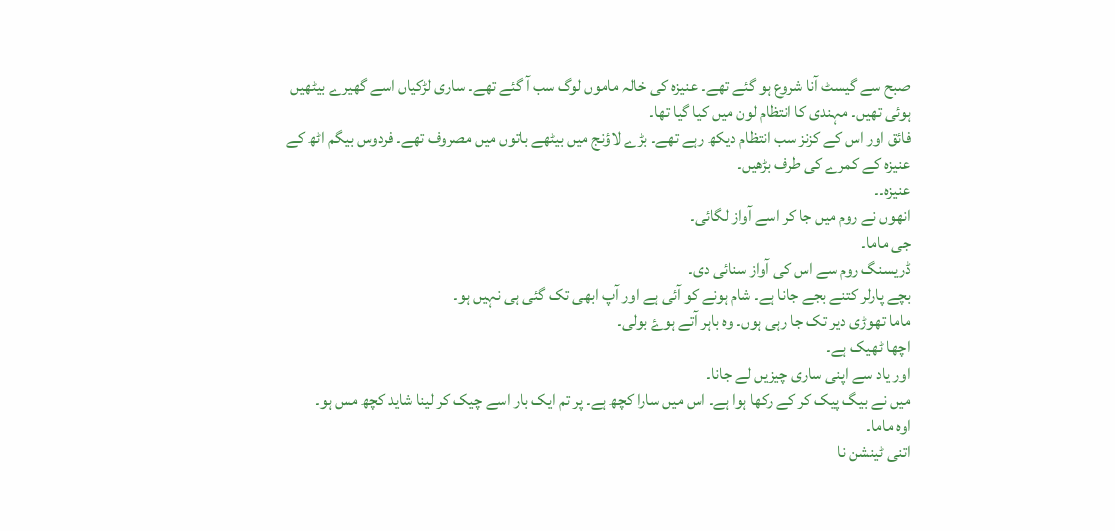صبح سے گیسٹ آنا شروع ہو گئے تھے۔ عنیزہ کی خالہ ماموں لوگ سب آ گئے تھے۔ ساری لڑکیاں اسے گھیرے بیٹھیں ہوئی تھیں۔ مہندی کا انتظام لون میں کیا گیا تھا۔
فائق اور اس کے کزنز سب انتظام دیکھ رہے تھے۔ بڑے لاؤنج میں بیٹھے باتوں میں مصروف تھے۔ فردوس بیگم اٹھ کے عنیزہ کے کمرے کی طرف بڑھیں۔
عنیزہ۔۔
انھوں نے روم میں جا کر اسے آواز لگائی۔
جی ماما۔
ڈریسنگ روم سے اس کی آواز سنائی دی۔
بچے پارلر کتنے بجے جانا ہے۔ شام ہونے کو آئی ہے اور آپ ابھی تک گئی ہی نہیں ہو۔
ماما تھوڑی دیر تک جا رہی ہوں۔ وہ باہر آتے ہوۓ بولی۔
اچھا ٹھیک ہے۔
اور یاد سے اپنی ساری چیزیں لے جانا۔
میں نے بیگ پیک کر کے رکھا ہوا ہے۔ اس میں سارا کچھ ہے۔ پر تم ایک بار اسے چیک کر لینا شاید کچھ مس ہو۔
اوہ ماما۔
اتنی ٹینشن نا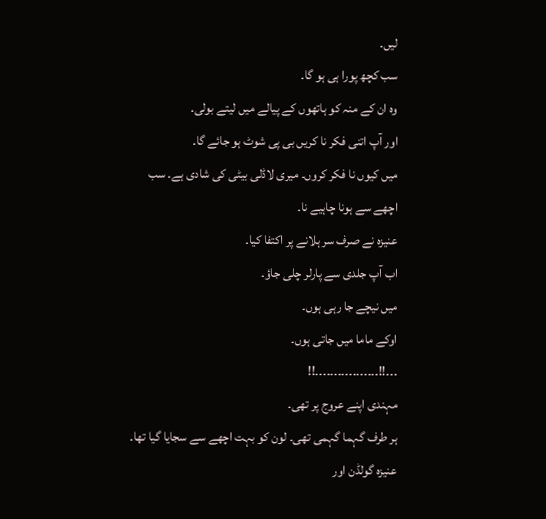لیں۔
سب کچھ پورا ہی ہو گا۔
وہ ان کے منہ کو ہاتھوں کے پیالے میں لیتے بولی۔
اور آپ اتنی فکر نا کریں بی پی شوٹ ہو جائے گا۔
میں کیوں نا فکر کروں۔ میری لاڈلی بیٹی کی شادی ہے۔ سب اچھے سے ہونا چاہیے نا۔
عنیزہ نے صرف سر ہلانے پر اکتفا کیا۔
اب آپ جلدی سے پارلر چلی جاؤ۔
میں نیچے جا رہی ہوں۔
اوکے ماما میں جاتی ہوں۔
۔۔۔!!۔۔۔۔۔۔۔۔۔۔۔۔۔۔۔۔۔!!
مہندی اپنے عروج پر تھی۔
ہر طرف گہما گہمی تھی۔ لون کو بہت اچھے سے سجایا گیا تھا۔
عنیزہ گولڈن اور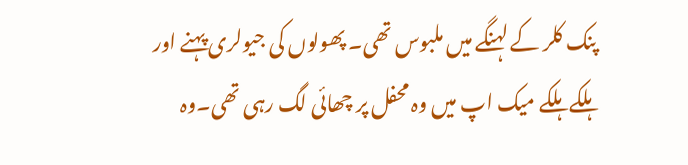پنک کلر کے لہنگے میں ملبوس تھی۔ پھولوں کی جیولری پہنے اور ہلکے ہلکے میک اپ میں وہ محفل پر چھائی لگ رہی تھی۔وہ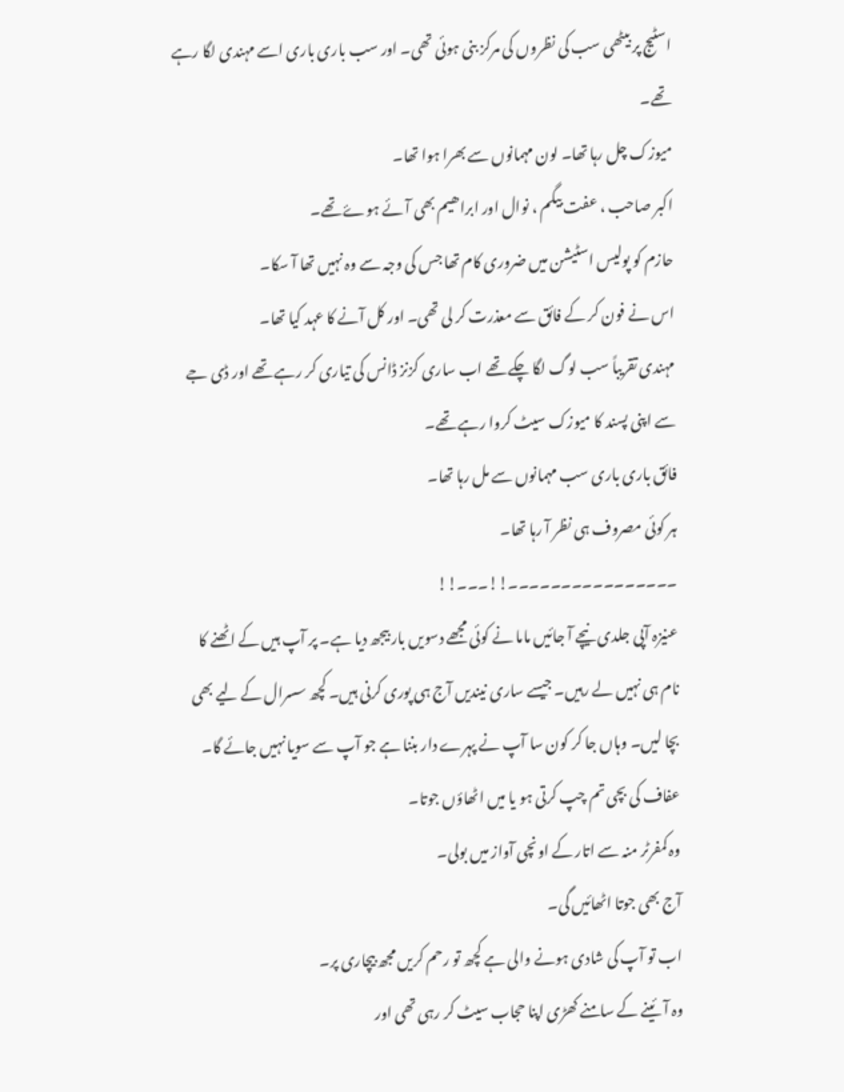اسٹیج پر بیٹھی سب کی نظروں کی مرکز بنی ہوئی تھی۔ اور سب باری باری اسے مہندی لگا رہے تھے۔
میوزک چل رہا تھا۔ لون مہمانوں سے بھرا ہوا تھا۔
اکبر صاحب ، عفت بیگم ، نوال اور ابراھیم بھی آئے ہوۓ تھے۔
حازم کو پولیس اسٹیشن میں ضروری کام تھا جس کی وجہ سے وہ نہیں تھا آ سکا۔
اس نے فون کر کے فائق سے معذرت کر لی تھی۔ اور کل آنے کا عہد کیا تھا۔
مہندی تقریباً سب لوگ لگا چکے تھے اب ساری کزنز ڈانس کی تیاری کر رہے تھے اور ڈی جے سے اپنی پسند کا میوزک سیٹ کروا رہے تھے۔
فائق باری باری سب مہمانوں سے مل رہا تھا۔
ہر کوئی مصروف ہی نظر آ رہا تھا۔
۔۔۔۔۔۔۔۔۔۔۔۔۔۔۔۔!!۔۔۔!!
عنیزہ آپی جلدی نیچے آ جائیں ماما نے کوئی مجھے دسویں بار بیجھ دیا ہے۔ پر آپ ہیں کے اٹھنے کا نام ہی نہیں لے رہیں۔ جیسے ساری نیندیں آج ہی پوری کرنی ہیں۔ کچھ سسرال کے لیے بھی بچا لیں۔ وہاں جا کر کون سا آپ نے پہرے دار بننا ہے جو آپ سے سویا نہیں جائے گا۔
عفاف کی بچی تم چپ کرتی ہو یا میں اٹھاؤں جوتا۔
وہ کمفرٹر منہ سے اتار کے اونچی آواز میں بولی۔
آج بھی جوتا اٹھائیں گی۔
اب تو آپ کی شادی ہونے والی ہے کچھ تو رحم کریں مجھ بیچاری پر۔
وہ آئینے کے سامنے کھڑی اپنا حجاب سیٹ کر رہی تھی اور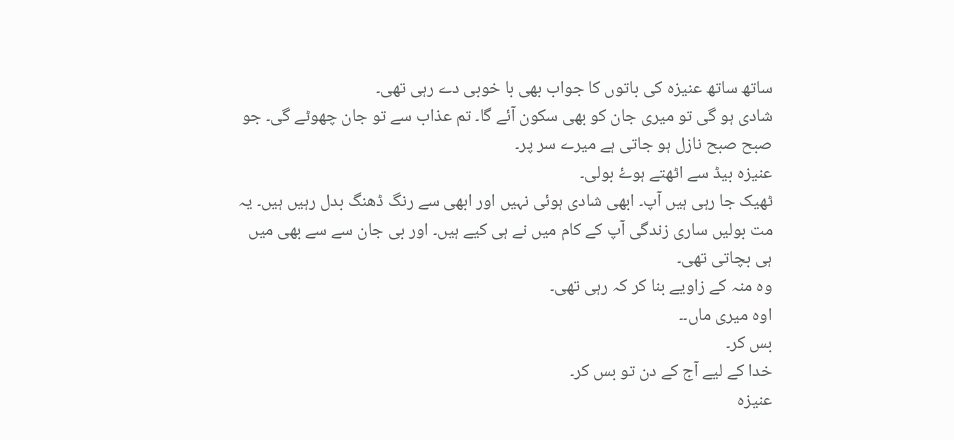ساتھ ساتھ عنیزہ کی باتوں کا جواب بھی با خوبی دے رہی تھی۔
شادی ہو گی تو میری جان کو بھی سکون آئے گا۔ تم عذاب سے تو جان چھوٹے گی۔ جو صبح صبح نازل ہو جاتی ہے میرے سر پر۔
عنیزہ بیڈ سے اٹھتے ہوۓ بولی۔
ٹھیک جا رہی ہیں آپ۔ ابھی شادی ہوئی نہیں اور ابھی سے رنگ ڈھنگ بدل رہیں ہیں۔ یہ مت بولیں ساری زندگی آپ کے کام میں نے ہی کیے ہیں۔ اور بی جان سے سے بھی میں ہی بچاتی تھی۔
وہ منہ کے زاویے بنا کر کہ رہی تھی۔
اوہ میری ماں۔۔
بس کر۔
خدا کے لیے آج کے دن تو بس کر۔
عنیزہ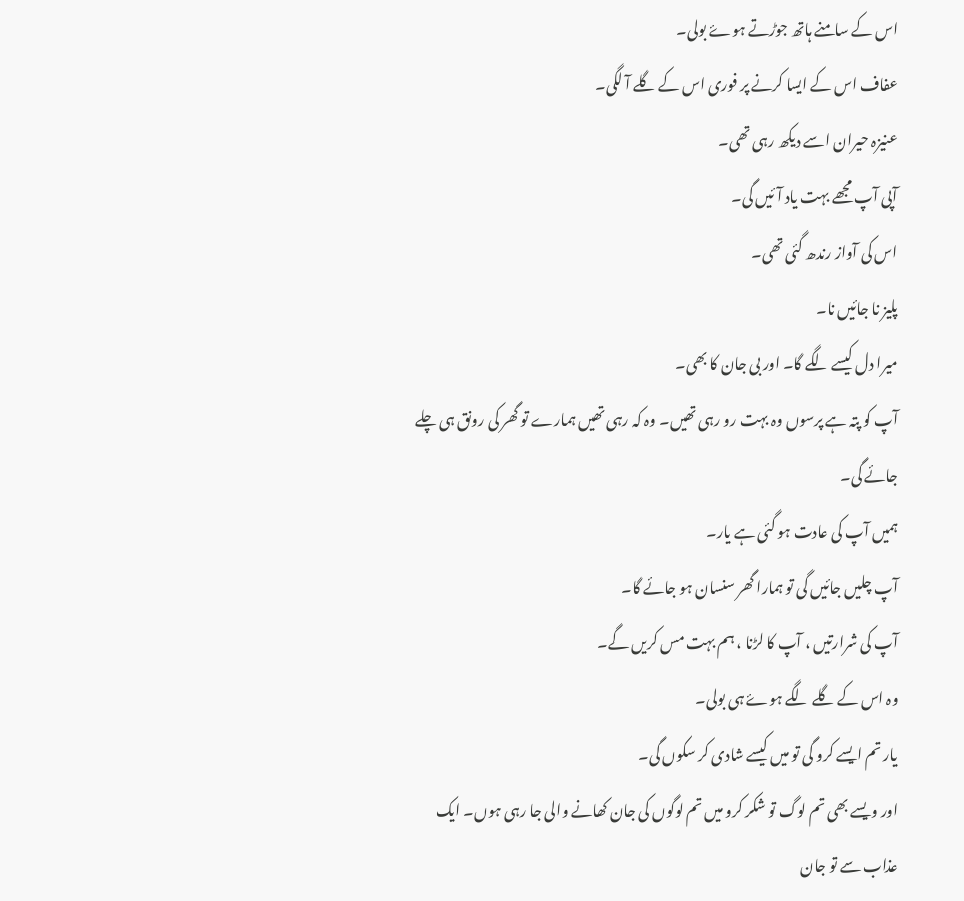اس کے سامنے ہاتھ جوڑتے ہوۓ بولی۔
عفاف اس کے ایسا کرنے پر فوری اس کے گلے آ لگی۔
عنیزہ حیران اسے دیکھ رہی تھی۔
آپی آپ مجھے بہت یاد آئیں گی۔
اس کی آواز رندھ گئی تھی۔
پلیز نا جائیں نا۔
میرا دل کیسے لگے گا۔ اور بی جان کا بھی۔
آپ کو پتہ ہے پرسوں وہ بہت رو رہی تھیں۔ وہ کہ رہی تھیں ہمارے تو گھر کی رونق ہی چلے جائے گی۔
ہمیں آپ کی عادت ہو گئی ہے یار۔
آپ چلیں جائیں گی تو ہمارا گھر سنسان ہو جائے گا۔
آپ کی شرارتیں ، آپ کا لڑنا ، ہم بہت مس کریں گے۔
وہ اس کے گلے لگے ہوۓ ہی بولی۔
یار تم ایسے کرو گی تو میں کیسے شادی کر سکوں گی۔
اور ویسے بھی تم لوگ تو شکر کرو میں تم لوگوں کی جان کھانے والی جا رہی ہوں۔ ایک عذاب سے تو جان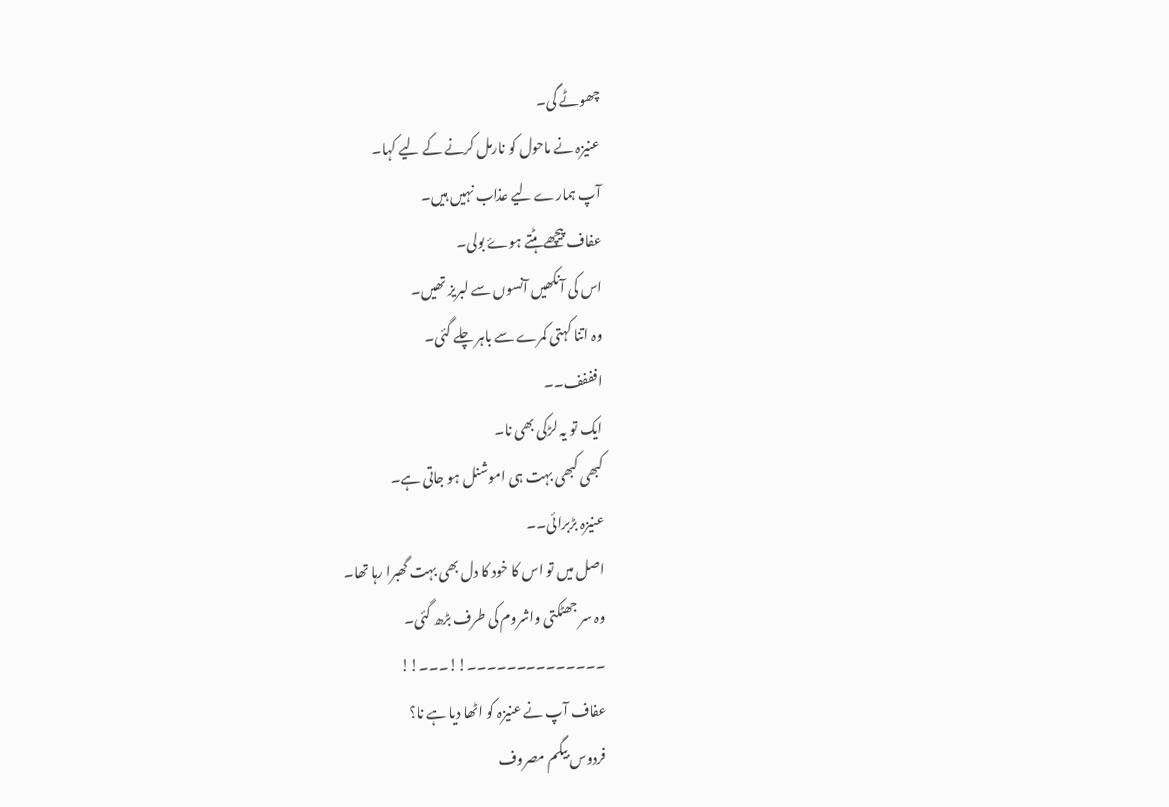چھوٹے گی۔
عنیزہ نے ماحول کو نارمل کرنے کے لیے کہا۔
آپ ہمارے لیے عذاب نہیں ہیں۔
عفاف پیچھے ہٹتے ہوۓ بولی۔
اس کی آنکھیں آنسوں سے لبریز تھیں۔
وہ اتنا کہتی کمرے سے باہر چلے گئی۔
افففف۔۔
ایک تو یہ لڑکی بھی نا۔
کبھی کبھی بہت ہی اموشنل ہو جاتی ہے۔
عنیزہ بڑبرائی۔۔
اصل میں تو اس کا خود کا دل بھی بہت گھبرا رہا تھا۔
وہ سر جھٹکتی واشروم کی طرف بڑھ گئی۔
۔۔۔۔۔۔۔۔۔۔۔۔۔۔!!۔۔۔!!
عفاف آپ نے عنیزہ کو اٹھا دیا ہے نا؟
فردوس بیگم مصروف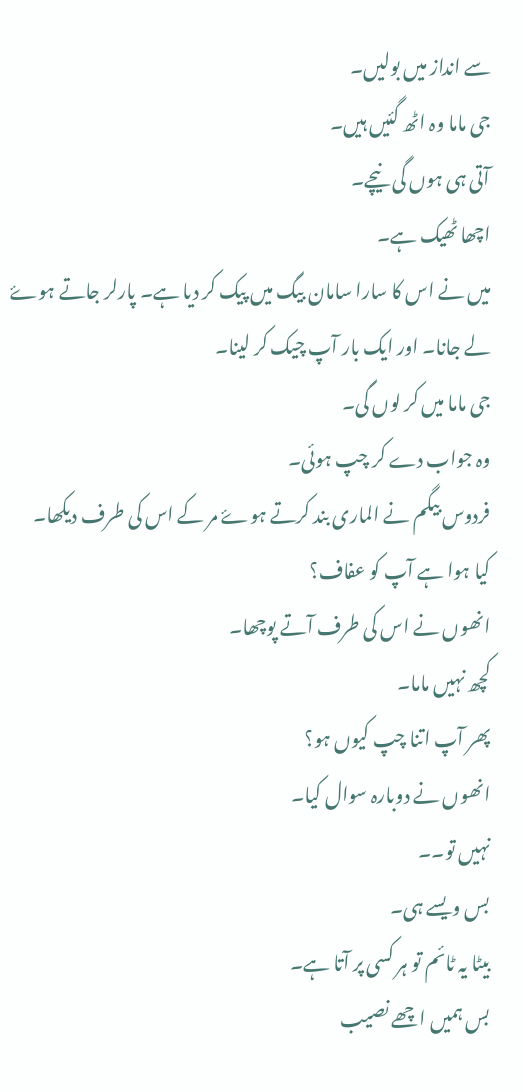سے انداز میں بولیں۔
جی ماما وہ اٹھ گئیں ہیں۔
آتی ہی ہوں گی نیچے۔
اچھا ٹھیک ہے۔
میں نے اس کا سارا سامان بیگ میں پیک کر دیا ہے۔ پارلر جاتے ہوۓ لے جانا۔ اور ایک بار آپ چیک کر لینا۔
جی ماما میں کر لوں گی۔
وہ جواب دے کر چپ ہوئی۔
فردوس بیگم نے الماری بند کرتے ہوۓ مر کے اس کی طرف دیکھا۔
کیا ہوا ہے آپ کو عفاف؟
انھوں نے اس کی طرف آتے پوچھا۔
کچھ نہیں ماما۔
پھر آپ اتنا چپ کیوں ہو؟
انھوں نے دوبارہ سوال کیا۔
نہیں تو۔۔
بس ویسے ہی۔
بیٹا یہ ٹائم تو ہر کسی پر آتا ہے۔
بس ہمیں اچھے نصیب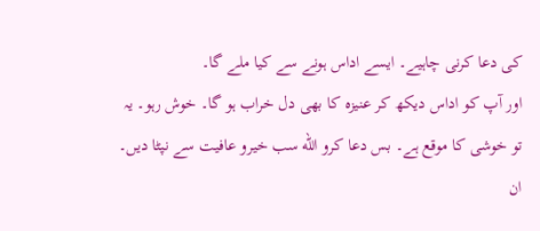کی دعا کرنی چاہیے۔ ایسے اداس ہونے سے کیا ملے گا۔
اور آپ کو اداس دیکھ کر عنیزہ کا بھی دل خراب ہو گا۔ خوش رہو۔ یہ تو خوشی کا موقع ہے۔ بس دعا کرو اللّه سب خیرو عافیت سے نپٹا دیں۔
ان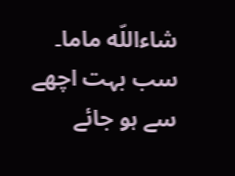شاءاللّه ماما۔
سب بہت اچھے سے ہو جائے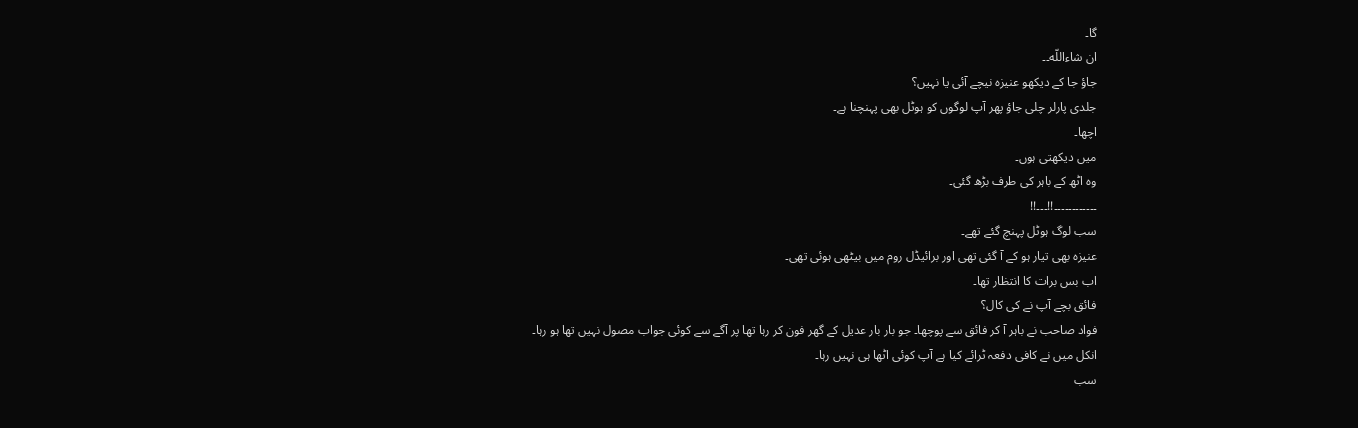گا۔
ان شاءاللّه۔۔
جاؤ جا کے دیکھو عنیزہ نیچے آئی یا نہیں؟
جلدی پارلر چلی جاؤ پھر آپ لوگوں کو ہوٹل بھی پہنچنا ہے۔
اچھا۔
میں دیکھتی ہوں۔
وہ اٹھ کے باہر کی طرف بڑھ گئی۔
۔۔۔۔۔۔۔۔۔۔۔۔!!۔۔۔!!
سب لوگ ہوٹل پہنچ گئے تھے۔
عنیزہ بھی تیار ہو کے آ گئی تھی اور برائیڈل روم میں بیٹھی ہوئی تھی۔
اب بس برات کا انتظار تھا۔
فائق بچے آپ نے کی کال؟
فواد صاحب نے باہر آ کر فائق سے پوچھا۔ جو بار بار عدیل کے گھر فون کر رہا تھا پر آگے سے کوئی جواب مصول نہیں تھا ہو رہا۔
انکل میں نے کافی دفعہ ٹرائے کیا ہے آپ کوئی اٹھا ہی نہیں رہا۔
سب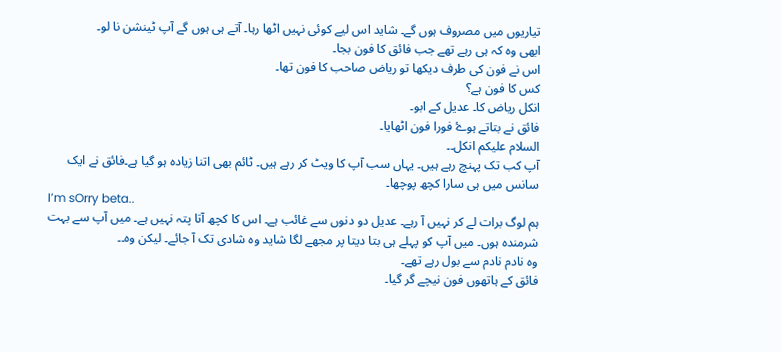تیاریوں میں مصروف ہوں گے۔ شاید اس لیے کوئی نہیں اٹھا رہا۔ آتے ہی ہوں گے آپ ٹینشن نا لو۔
ابھی وہ کہ ہی رہے تھے جب فائق کا فون بجا۔
اس نے فون کی طرف دیکھا تو ریاض صاحب کا فون تھا۔
کس کا فون ہے؟
انکل ریاض کا۔ عدیل کے ابو۔
فائق نے بتاتے ہوۓ فورا فون اٹھایا۔
السلام علیکم انکل۔۔
آپ کب تک پہنچ رہے ہیں۔ یہاں سب آپ کا ویٹ کر رہے ہیں۔ ٹائم بھی اتنا زیادہ ہو گیا ہے۔فائق نے ایک سانس میں ہی سارا کچھ پوچھا۔
I’m sOrry beta..
ہم لوگ برات لے کر نہیں آ رہے۔ عدیل دو دنوں سے غائب ہے۔ اس کا کچھ آتا پتہ نہیں ہے۔ میں آپ سے بہت شرمندہ ہوں۔ میں آپ کو پہلے ہی بتا دیتا پر مجھے لگا شاید وہ شادی تک آ جائے۔ لیکن وہ۔۔
وہ نادم نادم سے بول رہے تھے۔
فائق کے ہاتھوں فون نیچے گر گیا۔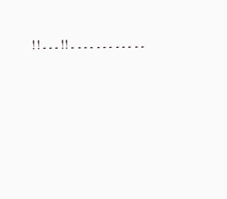۔۔۔۔۔۔۔۔۔۔۔۔!!۔۔۔!!